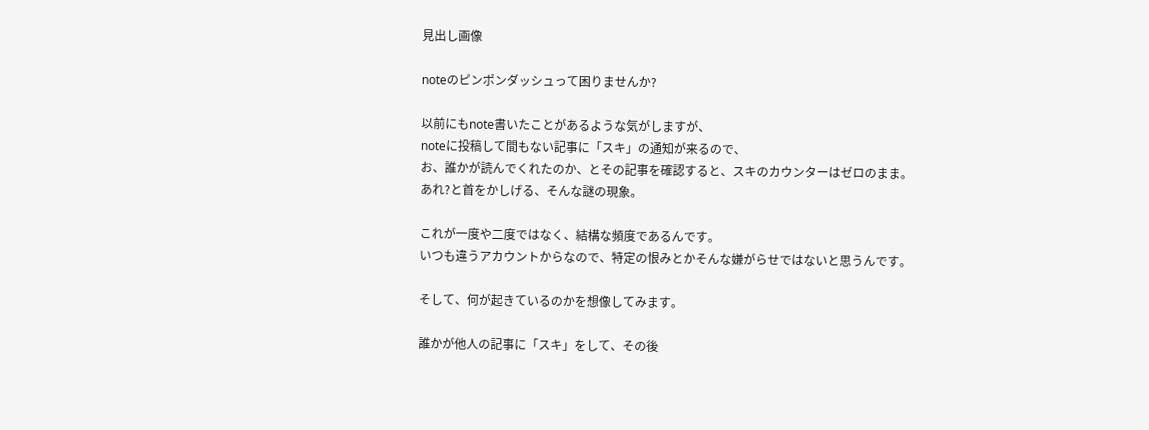見出し画像

noteのピンポンダッシュって困りませんか?

以前にもnote書いたことがあるような気がしますが、
noteに投稿して間もない記事に「スキ」の通知が来るので、
お、誰かが読んでくれたのか、とその記事を確認すると、スキのカウンターはゼロのまま。
あれ?と首をかしげる、そんな謎の現象。

これが一度や二度ではなく、結構な頻度であるんです。
いつも違うアカウントからなので、特定の恨みとかそんな嫌がらせではないと思うんです。

そして、何が起きているのかを想像してみます。

誰かが他人の記事に「スキ」をして、その後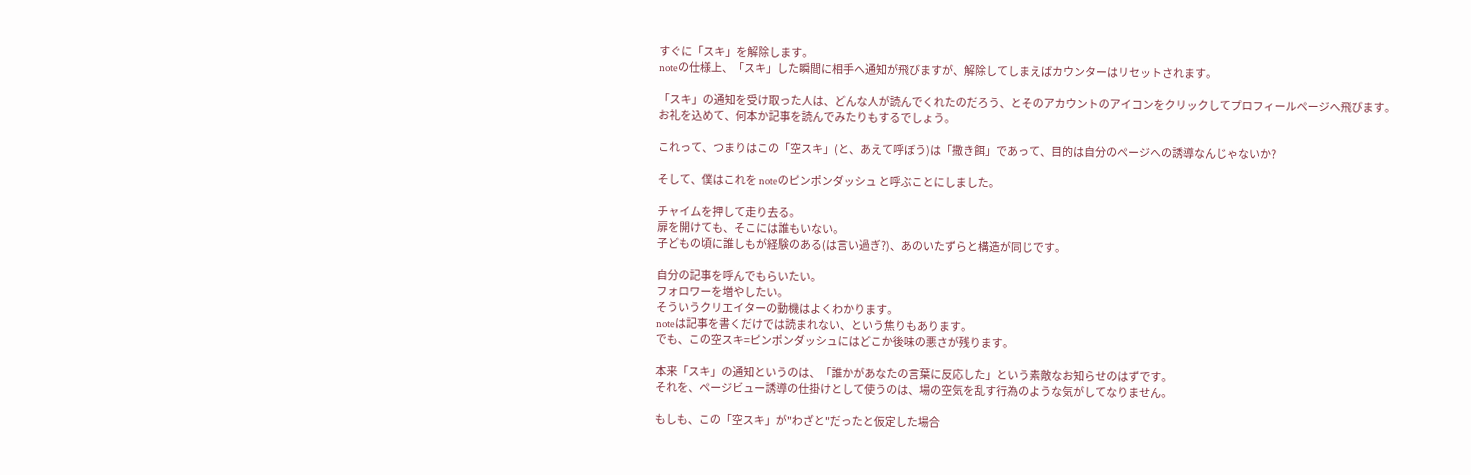すぐに「スキ」を解除します。
noteの仕様上、「スキ」した瞬間に相手へ通知が飛びますが、解除してしまえばカウンターはリセットされます。

「スキ」の通知を受け取った人は、どんな人が読んでくれたのだろう、とそのアカウントのアイコンをクリックしてプロフィールページへ飛びます。
お礼を込めて、何本か記事を読んでみたりもするでしょう。

これって、つまりはこの「空スキ」(と、あえて呼ぼう)は「撒き餌」であって、目的は自分のページへの誘導なんじゃないか?

そして、僕はこれを noteのピンポンダッシュ と呼ぶことにしました。

チャイムを押して走り去る。
扉を開けても、そこには誰もいない。
子どもの頃に誰しもが経験のある(は言い過ぎ?)、あのいたずらと構造が同じです。

自分の記事を呼んでもらいたい。
フォロワーを増やしたい。
そういうクリエイターの動機はよくわかります。
noteは記事を書くだけでは読まれない、という焦りもあります。
でも、この空スキ=ピンポンダッシュにはどこか後味の悪さが残ります。

本来「スキ」の通知というのは、「誰かがあなたの言葉に反応した」という素敵なお知らせのはずです。
それを、ページビュー誘導の仕掛けとして使うのは、場の空気を乱す行為のような気がしてなりません。

もしも、この「空スキ」が"わざと"だったと仮定した場合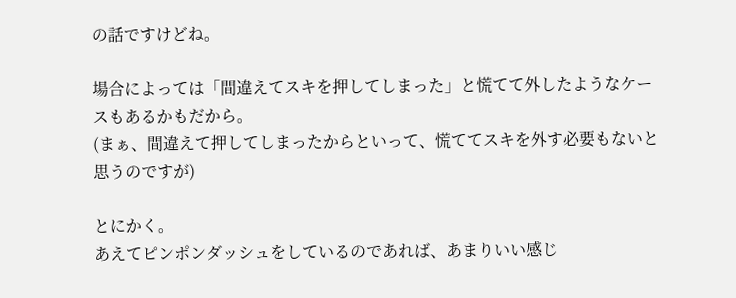の話ですけどね。

場合によっては「間違えてスキを押してしまった」と慌てて外したようなケースもあるかもだから。
(まぁ、間違えて押してしまったからといって、慌ててスキを外す必要もないと思うのですが)

とにかく。
あえてピンポンダッシュをしているのであれば、あまりいい感じ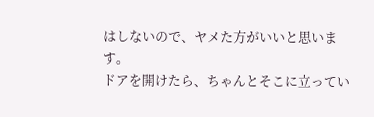はしないので、ヤメた方がいいと思います。
ドアを開けたら、ちゃんとそこに立ってい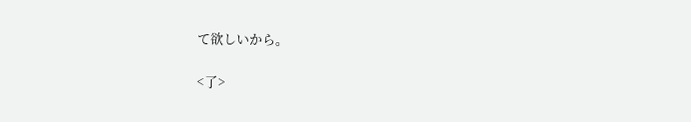て欲しいから。

<了>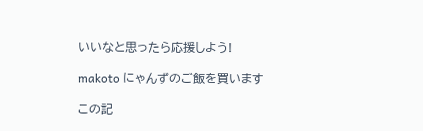いいなと思ったら応援しよう!

makoto にゃんずのご飯を買います

この記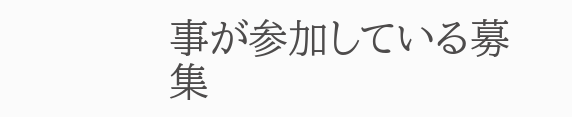事が参加している募集